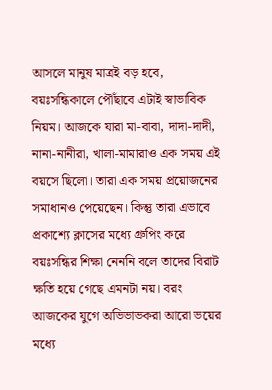আসলে মানুষ মাত্রই বড় হবে, বয়ঃসন্ধিকালে পৌঁছাবে এটাই স্বাভাবিক নিয়ম। আজকে যারা মা-বাবা, দাদা-দাদী, নানা-নানীরা, খালা-মামারাও এক সময় এই বয়সে ছিলো। তারা এক সময় প্রয়োজনের সমাধানও পেয়েছেন। কিন্তু তারা এভাবে প্রকাশ্যে ক্লাসের মধ্যে গ্রুপিং করে বয়ঃসন্ধির শিক্ষা নেননি বলে তাদের বিরাট ক্ষতি হয়ে গেছে এমনটা নয়। বরং আজকের যুগে অভিভাভকরা আরো ভয়ের মধ্যে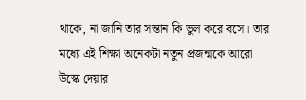থাকে, না জানি তার সন্তান কি ভুল করে বসে। তার মধ্যে এই শিক্ষা অনেকটা নতুন প্রজন্মকে আরো উস্কে দেয়ার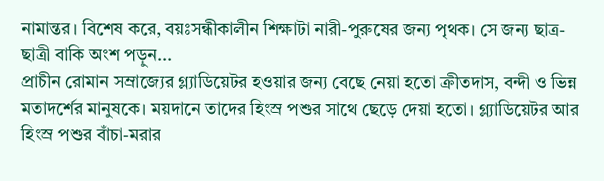নামান্তর। বিশেষ করে, বয়ঃসন্ধীকালীন শিক্ষাটা নারী-পুরুষের জন্য পৃথক। সে জন্য ছাত্র-ছাত্রী বাকি অংশ পড়ুন...
প্রাচীন রোমান সম্রাজ্যের গ্ল্যাডিয়েটর হওয়ার জন্য বেছে নেয়া হতো ক্রীতদাস, বন্দী ও ভিন্ন মতাদর্শের মানুষকে। ময়দানে তাদের হিংস্র পশুর সাথে ছেড়ে দেয়া হতো। গ্ল্যাডিয়েটর আর হিংস্র পশুর বাঁচা-মরার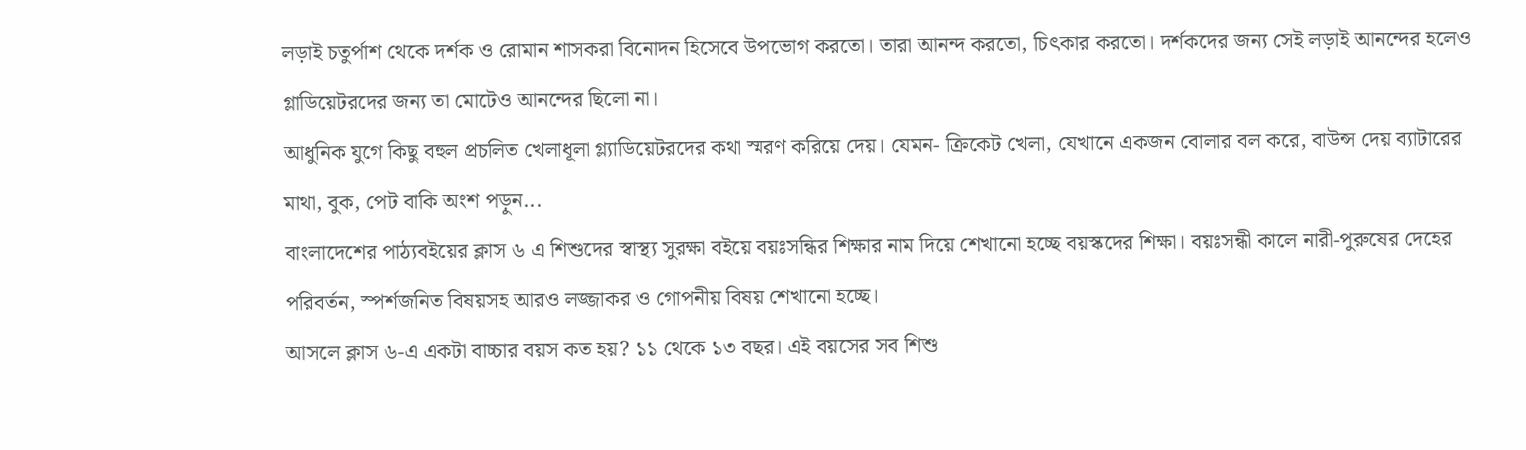লড়াই চতুর্পাশ থেকে দর্শক ও রোমান শাসকরা বিনোদন হিসেবে উপভোগ করতো। তারা আনন্দ করতো, চিৎকার করতো। দর্শকদের জন্য সেই লড়াই আনন্দের হলেও গ্লাডিয়েটরদের জন্য তা মোটেও আনন্দের ছিলো না।
আধুনিক যুগে কিছু বহুল প্রচলিত খেলাধূলা গ্ল্যাডিয়েটরদের কথা স্মরণ করিয়ে দেয়। যেমন- ক্রিকেট খেলা, যেখানে একজন বোলার বল করে, বাউন্স দেয় ব্যাটারের মাথা, বুক, পেট বাকি অংশ পড়ুন...
বাংলাদেশের পাঠ্যবইয়ের ক্লাস ৬ এ শিশুদের স্বাস্থ্য সুরক্ষা বইয়ে বয়ঃসন্ধির শিক্ষার নাম দিয়ে শেখানো হচ্ছে বয়স্কদের শিক্ষা। বয়ঃসন্ধী কালে নারী-পুরুষের দেহের পরিবর্তন, স্পর্শজনিত বিষয়সহ আরও লজ্জাকর ও গোপনীয় বিষয় শেখানো হচ্ছে।
আসলে ক্লাস ৬-এ একটা বাচ্চার বয়স কত হয়? ১১ থেকে ১৩ বছর। এই বয়সের সব শিশু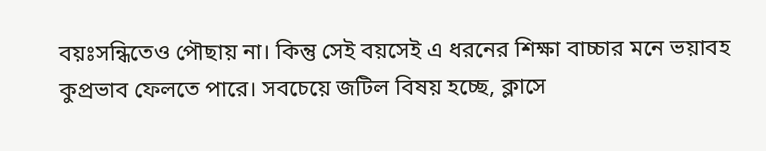বয়ঃসন্ধিতেও পৌছায় না। কিন্তু সেই বয়সেই এ ধরনের শিক্ষা বাচ্চার মনে ভয়াবহ কুপ্রভাব ফেলতে পারে। সবচেয়ে জটিল বিষয় হচ্ছে, ক্লাসে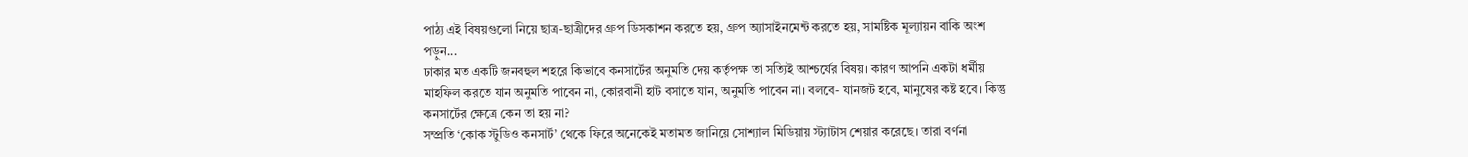পাঠ্য এই বিষয়গুলো নিয়ে ছাত্র-ছাত্রীদের গ্রুপ ডিসকাশন করতে হয়, গ্রুপ অ্যাসাইনমেন্ট করতে হয়, সামষ্টিক মূল্যায়ন বাকি অংশ পড়ুন...
ঢাকার মত একটি জনবহুল শহরে কিভাবে কনসার্টের অনুমতি দেয় কর্তৃপক্ষ তা সত্যিই আশ্চর্যের বিষয়। কারণ আপনি একটা ধর্মীয় মাহফিল করতে যান অনুমতি পাবেন না, কোরবানী হাট বসাতে যান, অনুমতি পাবেন না। বলবে- যানজট হবে, মানুষের কষ্ট হবে। কিন্তু কনসার্টের ক্ষেত্রে কেন তা হয় না?
সম্প্রতি ‘কোক স্টুডিও কনসার্ট’ থেকে ফিরে অনেকেই মতামত জানিয়ে সোশ্যাল মিডিয়ায় স্ট্যাটাস শেয়ার করেছে। তারা বর্ণনা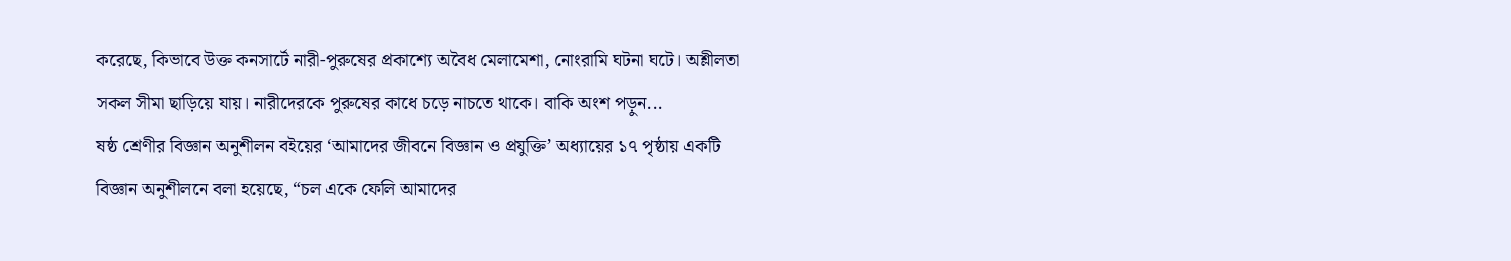করেছে, কিভাবে উক্ত কনসার্টে নারী-পুরুষের প্রকাশ্যে অবৈধ মেলামেশা, নোংরামি ঘটনা ঘটে। অশ্লীলতা সকল সীমা ছাড়িয়ে যায়। নারীদেরকে পুরুষের কাধে চড়ে নাচতে থাকে। বাকি অংশ পড়ুন...
ষষ্ঠ শ্রেণীর বিজ্ঞান অনুশীলন বইয়ের ‘আমাদের জীবনে বিজ্ঞান ও প্রযুক্তি’ অধ্যায়ের ১৭ পৃষ্ঠায় একটি বিজ্ঞান অনুশীলনে বলা হয়েছে, “চল একে ফেলি আমাদের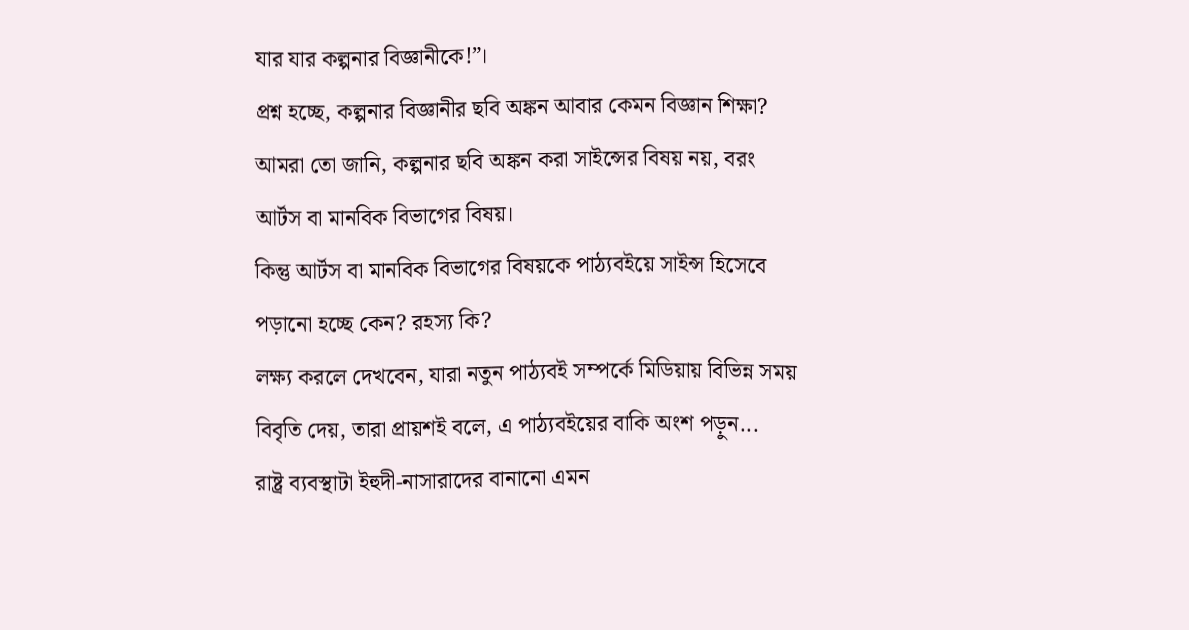যার যার কল্পনার বিজ্ঞানীকে!”।
প্রশ্ন হচ্ছে, কল্পনার বিজ্ঞানীর ছবি অঙ্কন আবার কেমন বিজ্ঞান শিক্ষা?
আমরা তো জানি, কল্পনার ছবি অঙ্কন করা সাইন্সের বিষয় নয়, বরং আর্টস বা মানবিক বিভাগের বিষয়।
কিন্তু আর্টস বা মানবিক বিভাগের বিষয়কে পাঠ্যবইয়ে সাইন্স হিসেবে পড়ানো হচ্ছে কেন? রহস্য কি?
লক্ষ্য করলে দেখবেন, যারা নতুন পাঠ্যবই সম্পর্কে মিডিয়ায় বিভিন্ন সময় বিবৃতি দেয়, তারা প্রায়শই বলে, এ পাঠ্যবইয়ের বাকি অংশ পড়ুন...
রাষ্ট্র ব্যবস্থাটা ইহুদী-নাসারাদের বানানো এমন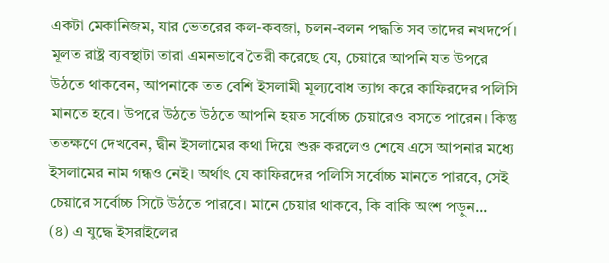একটা মেকানিজম, যার ভেতরের কল-কবজা, চলন-বলন পদ্ধতি সব তাদের নখদর্পে।
মূলত রাষ্ট্র ব্যবস্থাটা তারা এমনভাবে তৈরী করেছে যে, চেয়ারে আপনি যত উপরে উঠতে থাকবেন, আপনাকে তত বেশি ইসলামী মূল্যবোধ ত্যাগ করে কাফিরদের পলিসি মানতে হবে। উপরে উঠতে উঠতে আপনি হয়ত সর্বোচ্চ চেয়ারেও বসতে পারেন। কিন্তু ততক্ষণে দেখবেন, দ্বীন ইসলামের কথা দিয়ে শুরু করলেও শেষে এসে আপনার মধ্যে ইসলামের নাম গন্ধও নেই। অর্থাৎ যে কাফিরদের পলিসি সর্বোচ্চ মানতে পারবে, সেই চেয়ারে সর্বোচ্চ সিটে উঠতে পারবে। মানে চেয়ার থাকবে, কি বাকি অংশ পড়ুন...
(৪) এ যুদ্ধে ইসরাইলের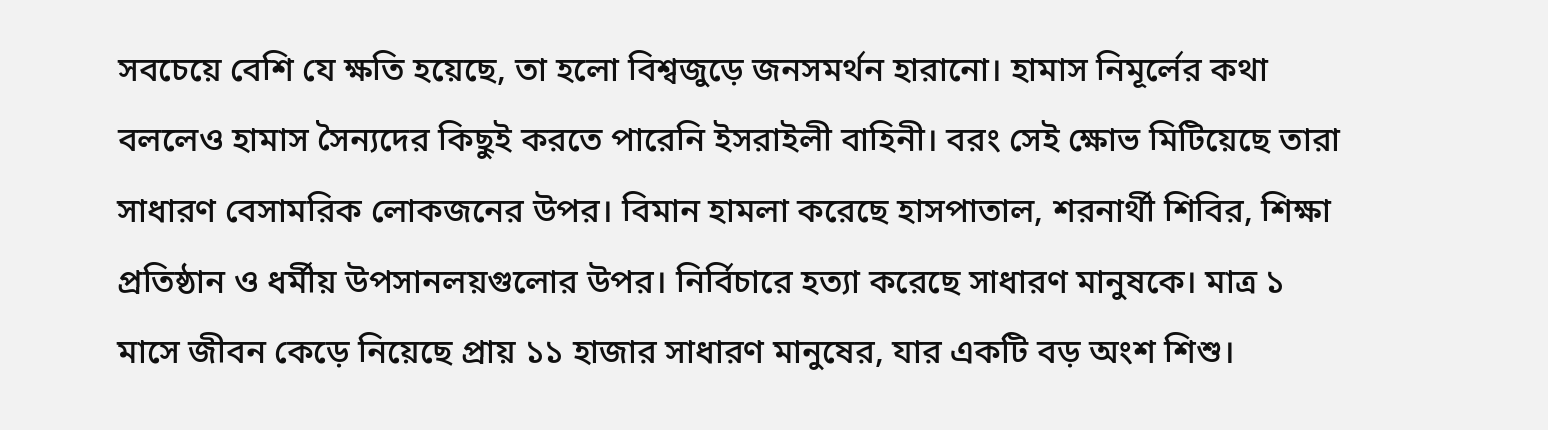সবচেয়ে বেশি যে ক্ষতি হয়েছে, তা হলো বিশ্বজুড়ে জনসমর্থন হারানো। হামাস নিমূর্লের কথা বললেও হামাস সৈন্যদের কিছুই করতে পারেনি ইসরাইলী বাহিনী। বরং সেই ক্ষোভ মিটিয়েছে তারা সাধারণ বেসামরিক লোকজনের উপর। বিমান হামলা করেছে হাসপাতাল, শরনার্থী শিবির, শিক্ষা প্রতিষ্ঠান ও ধর্মীয় উপসানলয়গুলোর উপর। নির্বিচারে হত্যা করেছে সাধারণ মানুষকে। মাত্র ১ মাসে জীবন কেড়ে নিয়েছে প্রায় ১১ হাজার সাধারণ মানুষের, যার একটি বড় অংশ শিশু।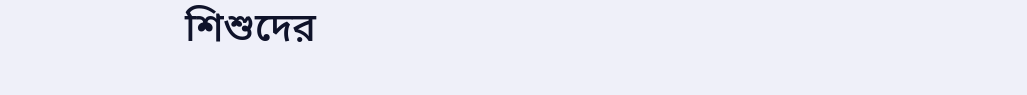শিশুদের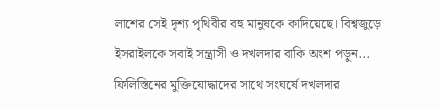লাশের সেই দৃশ্য পৃথিবীর বহু মানুষকে কাদিয়েছে। বিশ্বজুড়ে ইসরাইলকে সবাই সন্ত্রাসী ও দখলদার বাকি অংশ পড়ুন...
ফিলিস্তিনের মুক্তিযোদ্ধাদের সাথে সংঘর্ষে দখলদার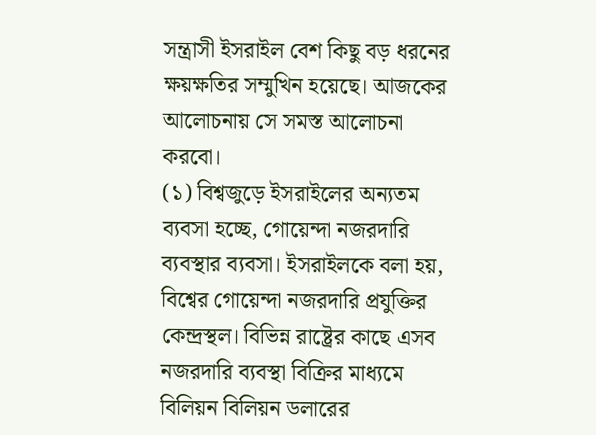সন্ত্রাসী ইসরাইল বেশ কিছু বড় ধরনের ক্ষয়ক্ষতির সম্মুখিন হয়েছে। আজকের আলোচনায় সে সমস্ত আলোচনা করবো।
(১) বিশ্বজুড়ে ইসরাইলের অন্যতম ব্যবসা হচ্ছে, গোয়েন্দা নজরদারি ব্যবস্থার ব্যবসা। ইসরাইলকে বলা হয়, বিশ্বের গোয়েন্দা নজরদারি প্রযুক্তির কেন্দ্রস্থল। বিভিন্ন রাষ্ট্রের কাছে এসব নজরদারি ব্যবস্থা বিক্রির মাধ্যমে বিলিয়ন বিলিয়ন ডলারের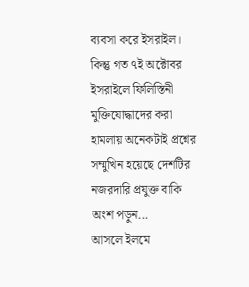ব্যবসা করে ইসরাইল। কিন্তু গত ৭ই অক্টোবর ইসরাইলে ফিলিস্তিনী মুক্তিযোদ্ধাদের করা হামলায় অনেকটাই প্রশ্নের সম্মুখিন হয়েছে দেশটির নজরদারি প্রযুক্ত বাকি অংশ পড়ুন...
আসলে ইলমে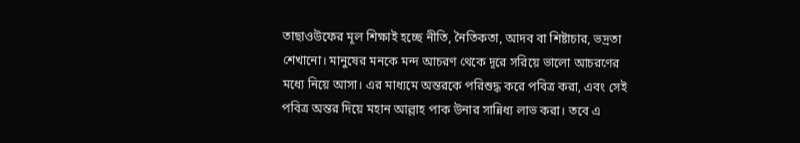তাছাওউফের মূল শিক্ষাই হচ্ছে নীতি, নৈতিকতা, আদব বা শিষ্টাচার, ভদ্রতা শেখানো। মানুষের মনকে মন্দ আচরণ থেকে দূরে সরিয়ে ভালো আচরণের মধ্যে নিয়ে আসা। এর মাধ্যমে অন্তরকে পরিশুদ্ধ করে পবিত্র করা, এবং সেই পবিত্র অন্তর দিয়ে মহান আল্লাহ পাক উনার সান্নিধ্য লাভ করা। তবে এ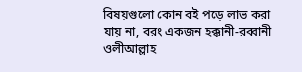বিষয়গুলো কোন বই পড়ে লাভ করা যায় না, বরং একজন হক্কানী-রব্বানী ওলীআল্লাহ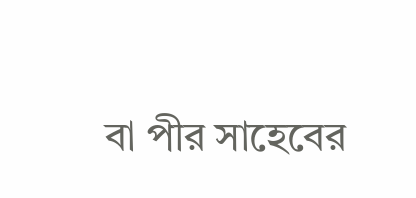বা পীর সাহেবের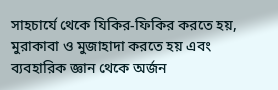সাহচার্যে থেকে যিকির-ফিকির করতে হয়, মুরাকাবা ও মুজাহাদা করতে হয় এবং ব্যবহারিক জ্ঞান থেকে অর্জন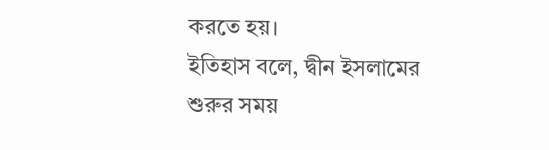করতে হয়।
ইতিহাস বলে, দ্বীন ইসলামের শুরুর সময়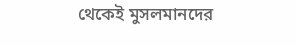থেকেই মুসলমানদের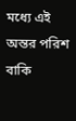মধ্যে এই অন্তর পরিশ বাকি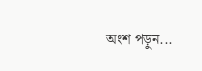অংশ পড়ুন...